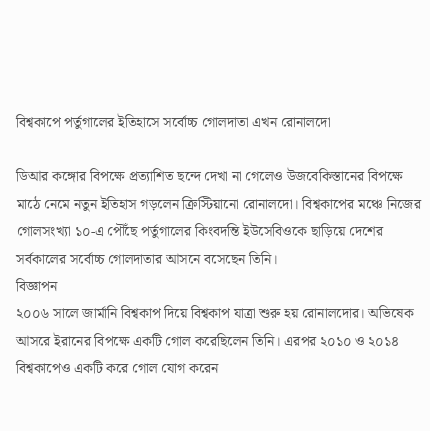বিশ্বকাপে পর্তুগালের ইতিহাসে সর্বোচ্চ গোলদাতা এখন রোনালদো

ডিআর কঙ্গোর বিপক্ষে প্রত্যাশিত ছন্দে দেখা না গেলেও উজবেকিস্তানের বিপক্ষে মাঠে নেমে নতুন ইতিহাস গড়লেন ক্রিস্টিয়ানো রোনালদো। বিশ্বকাপের মঞ্চে নিজের গোলসংখ্যা ১০-এ পৌঁছে পর্তুগালের কিংবদন্তি ইউসেবিওকে ছাড়িয়ে দেশের সর্বকালের সর্বোচ্চ গোলদাতার আসনে বসেছেন তিনি।
বিজ্ঞাপন
২০০৬ সালে জার্মানি বিশ্বকাপ দিয়ে বিশ্বকাপ যাত্রা শুরু হয় রোনালদোর। অভিষেক আসরে ইরানের বিপক্ষে একটি গোল করেছিলেন তিনি। এরপর ২০১০ ও ২০১৪ বিশ্বকাপেও একটি করে গোল যোগ করেন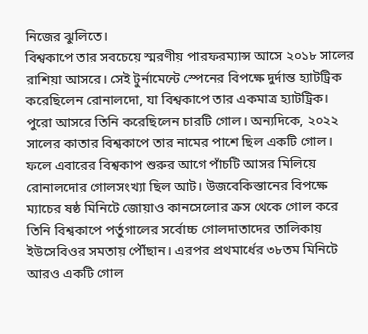নিজের ঝুলিতে।
বিশ্বকাপে তার সবচেয়ে স্মরণীয় পারফরম্যান্স আসে ২০১৮ সালের রাশিয়া আসরে। সেই টুর্নামেন্টে স্পেনের বিপক্ষে দুর্দান্ত হ্যাটট্রিক করেছিলেন রোনালদো, যা বিশ্বকাপে তার একমাত্র হ্যাটট্রিক। পুরো আসরে তিনি করেছিলেন চারটি গোল। অন্যদিকে, ২০২২ সালের কাতার বিশ্বকাপে তার নামের পাশে ছিল একটি গোল।
ফলে এবারের বিশ্বকাপ শুরুর আগে পাঁচটি আসর মিলিয়ে রোনালদোর গোলসংখ্যা ছিল আট। উজবেকিস্তানের বিপক্ষে ম্যাচের ষষ্ঠ মিনিটে জোয়াও কানসেলোর ক্রস থেকে গোল করে তিনি বিশ্বকাপে পর্তুগালের সর্বোচ্চ গোলদাতাদের তালিকায় ইউসেবিওর সমতায় পৌঁছান। এরপর প্রথমার্ধের ৩৮তম মিনিটে আরও একটি গোল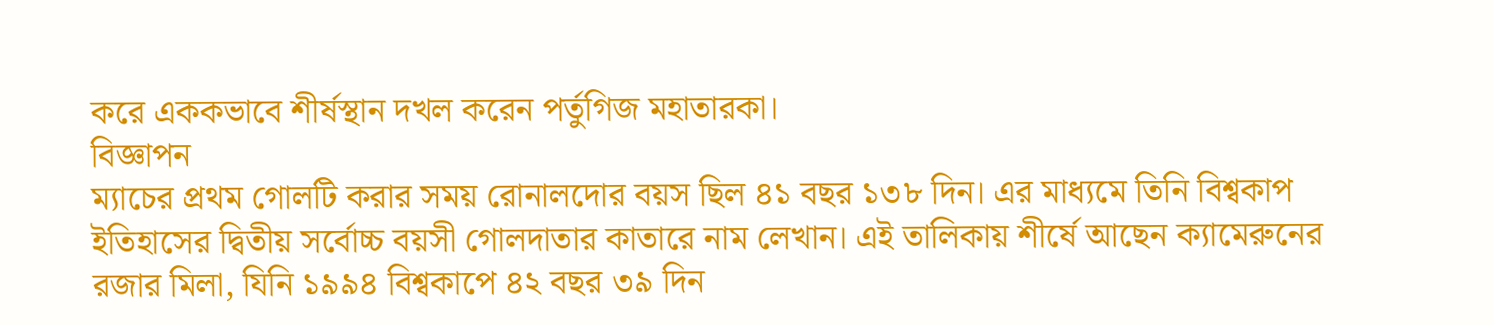করে এককভাবে শীর্ষস্থান দখল করেন পর্তুগিজ মহাতারকা।
বিজ্ঞাপন
ম্যাচের প্রথম গোলটি করার সময় রোনালদোর বয়স ছিল ৪১ বছর ১৩৮ দিন। এর মাধ্যমে তিনি বিশ্বকাপ ইতিহাসের দ্বিতীয় সর্বোচ্চ বয়সী গোলদাতার কাতারে নাম লেখান। এই তালিকায় শীর্ষে আছেন ক্যামেরুনের রজার মিলা, যিনি ১৯৯৪ বিশ্বকাপে ৪২ বছর ৩৯ দিন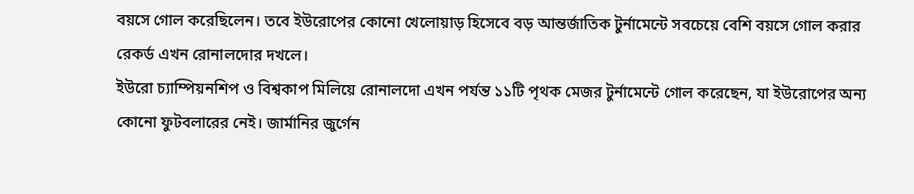বয়সে গোল করেছিলেন। তবে ইউরোপের কোনো খেলোয়াড় হিসেবে বড় আন্তর্জাতিক টুর্নামেন্টে সবচেয়ে বেশি বয়সে গোল করার রেকর্ড এখন রোনালদোর দখলে।
ইউরো চ্যাম্পিয়নশিপ ও বিশ্বকাপ মিলিয়ে রোনালদো এখন পর্যন্ত ১১টি পৃথক মেজর টুর্নামেন্টে গোল করেছেন, যা ইউরোপের অন্য কোনো ফুটবলারের নেই। জার্মানির জুর্গেন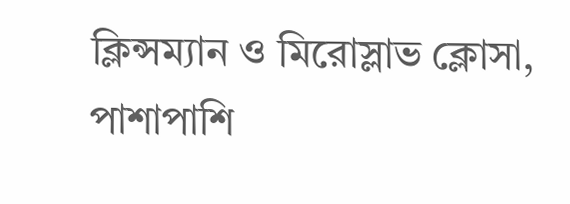ক্লিন্সম্যান ও মিরোস্লাভ ক্লোসা, পাশাপাশি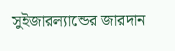সুইজারল্যান্ডের জারদান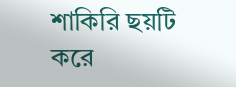শাকিরি ছয়টি করে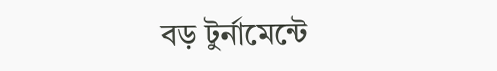বড় টুর্নামেন্টে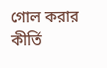গোল করার কীর্তি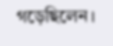গড়েছিলেন।